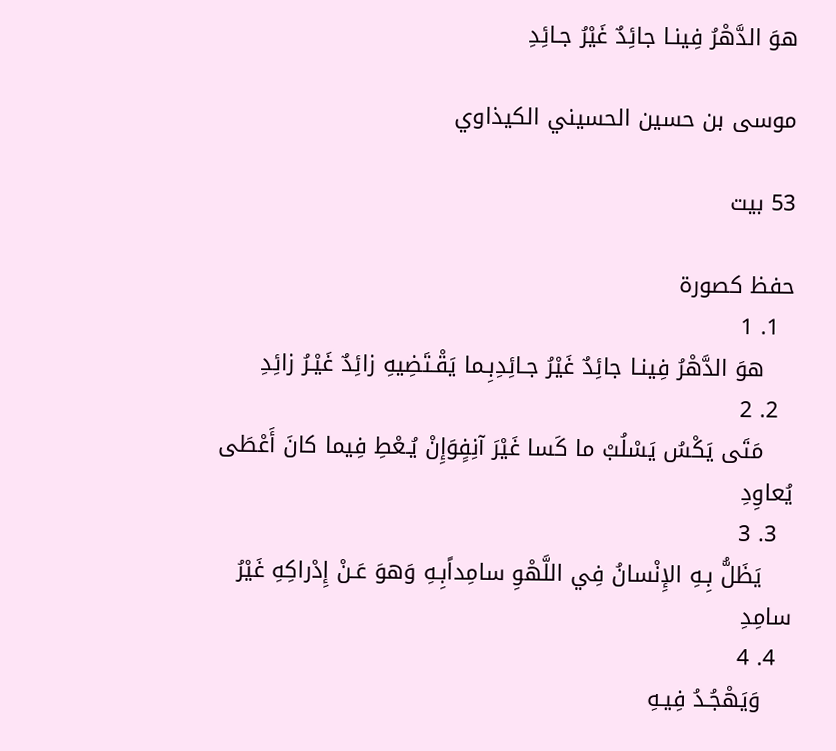هوَ الدَّهْرُ فِينـا جائِدٌ غَيْرُ جـائِدِ

موسى بن حسين الحسيني الكيذاوي

53 بيت

حفظ كصورة
  1. 1
    هوَ الدَّهْرُ فِينـا جائِدٌ غَيْرُ جـائِدِبِـما يَقْـتَضِيهِ زائِدٌ غَيْـرُ زائِدِ
  2. 2
    مَتَى يَكْسُ يَسْلُبْ ما كَسا غَيْرَ آنِفٍوَإِنْ يُـعْطِ فِيما كانَ أَعْطَى يُعاوِدِ
  3. 3
    يَظَلُّ بِـهِ الإِنْسانُ فِي اللَّهْوِ سامِداًبِـهِ وَهوَ عَـنْ إِدْراكِهِ غَيْرُ سامِدِ
  4. 4
    وَيَهْجُـدُ فِيـهِ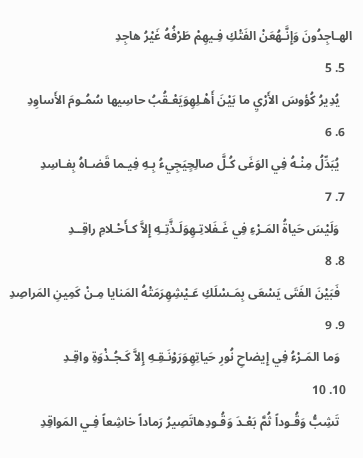الهـاجِدُونَ وَإِنَّـهُعَنْ الفَتْكِ فِـيهِمْ طَرْفُهُ غَيْرُ هاجِدِ
  5. 5
    يُدِيرُ كُؤوسَ الأَرْيِ ما بَيْنَ أَهْـلِهِوَيَعْـقُبُ حاسِيها سُمُـومَ الأَساوِدِ
  6. 6
    يُبَدِّلُ مِنْـهُ فِي الوَغَى كُـلَّ صالِحٍيَجِيءُ بِـهِ فِيـما قَضـاهُ بِفـاسِدِ
  7. 7
    وَلَيْسَ حَياةُ المَـرْءِ فِي غَـفَلاتِـهِوَلَـذَّتِـهِ إِلاَّ كـأَحْـلامِ راقِــدِ
  8. 8
    فَبَيْنَ الفَتَى يَسْعَى بِمَـسْلَكِ عَـيْشِهِرَمَتْهُ المَنايا مِـنْ كَمِينِ المَراصِدِ
  9. 9
    وَما المَـرْءُ فِي إِيضاحِ نُورِ حَياتِهِوَرَوْنَـقِـهِ إِلاَّ كَـجُـذْوَةِ واقِـدِ
  10. 10
    تَشِبُّ وَقُـوداً ثُمَّ بَعْـدَ وَقُـودِهاتَصِيرُ رَماداً خاشِعاً فِـي المَواقِدِ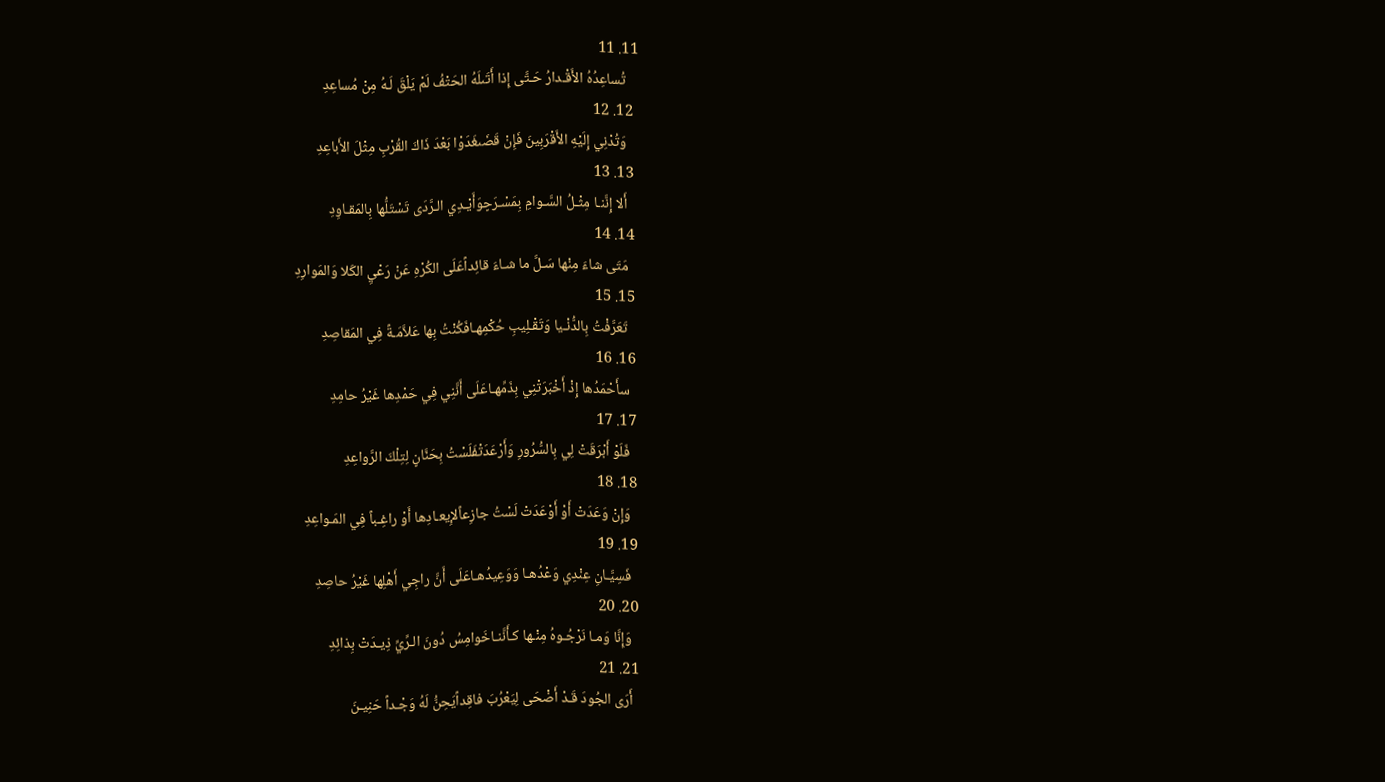11. 11
    تُساعِدُهُ الأَقْـدارُ حَـتَّى إِذا أَتَىلَهُ الحَتْفُ لَمْ يَلْقَ لَـهُ مِنْ مُساعِدِ
  12. 12
    وَتُدْنِي إِلَيْهِ الأَقْرَبِينَ فَإِنْ قَضَىغَدَوْا بَعْدَ ذَاكَ القُرْبِ مِثْلَ الأَباعِدِ
  13. 13
    أَلا إِنَّنـا مِثْـلُ السَّـوامِ بِمَسْـرَحٍوَأَيْـدِي الـرَّدَى تَسْتَلُّها بِالمَقـاوِدِ
  14. 14
    مَتَى شاءَ مِنْها سَـلَّ ما شـاءَ قائِداًعَلَى الكُرْهِ عَنْ رَعْيِ الكَلا وَالمَوارِدِ
  15. 15
    تَعَرَّفْتُ بِالدُّنْـيا وَتَقْـلِيبِ حُكْمِهـافَكُنْتُ بِها عَلاَّمَـةً فِي المَقاصِدِ
  16. 16
    سأَحْمَدُها إِذْ أَخْبَرَتْنِي بِذَمِّهـاعَلَى أَنَّنِي فِي حَمْدِها غَيْرُ حامِدِ
  17. 17
    فَلَوْ أَبْرَقَتْ لِي بِالسُّرُورِ وَأَرْعَدَتْفَلَسْتُ بِحَنَّانٍ لِتِلْكَ الرَّواعِدِ
  18. 18
    وَإِنْ وَعَدَتْ أَوْ أَوْعَدَتْ لَسْتُ جازِعاًلإِيعـادِها أَوْ راغِـباً فِي المَـواعِدِ
  19. 19
    فَسِيَّـانِ عِنْدِي وَعْدُهـا وَوَعِيدُهـاعَلَى أَنَّ راجِي أَهْلِها غَيْرُ حاصِدِ
  20. 20
    وَإِنَّا وَمـا نَرْجُـوهُ مِنْـها كـأَنَّنـاخَوامِسُ دُونَ الـرِّيِّ ذِيـدَتْ بِذائِدِ
  21. 21
    أَرَى الجُودَ قَـدْ أَضْحَى لِيَعْرُبَ فاقِداًيَحِنُّ لَهُ وَجْـداً حَنِيـنَ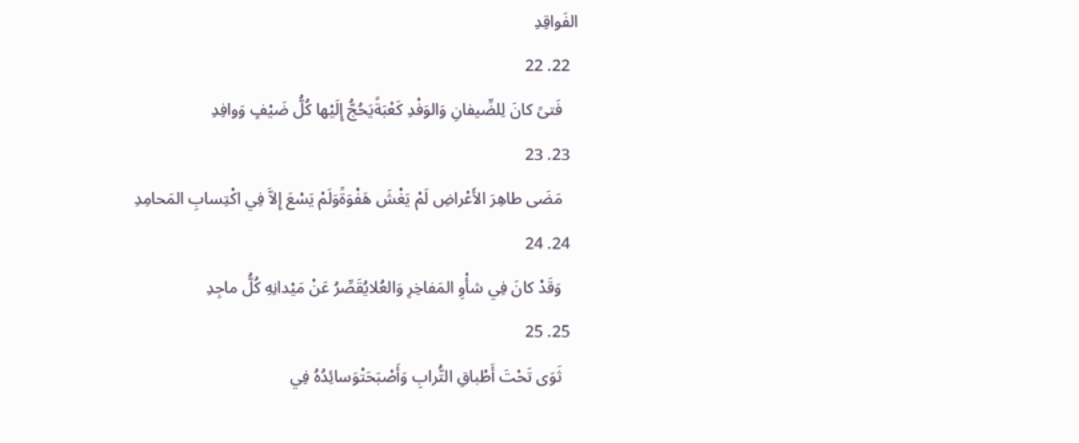الفَواقِدِ
  22. 22
    فَتىً كانَ لِلضِّيفانِ وَالوَفْدِ كَعْبَةًيَحُجُّ إِلَيْها كُلُّ ضَيْفٍ وَوافِدِ
  23. 23
    مَضَى طاهِرَ الأَعْراضِ لَمْ يَغْشَ هَفْوَةًوَلَمْ يَسْعَ إِلاَّ فِي اكْتِسابِ المَحامِدِ
  24. 24
    وَقَدْ كانَ فِي شأْوِ المَفاخِرِ وَالعُلايُقَصِّرُ عَنْ مَيْدانِهِ كُلُّ ماجِدِ
  25. 25
    ثَوَى تَحْتَ أَطْباقِ التُّرابِ وَأَصْبَحَتْوَسائِدُهُ فِي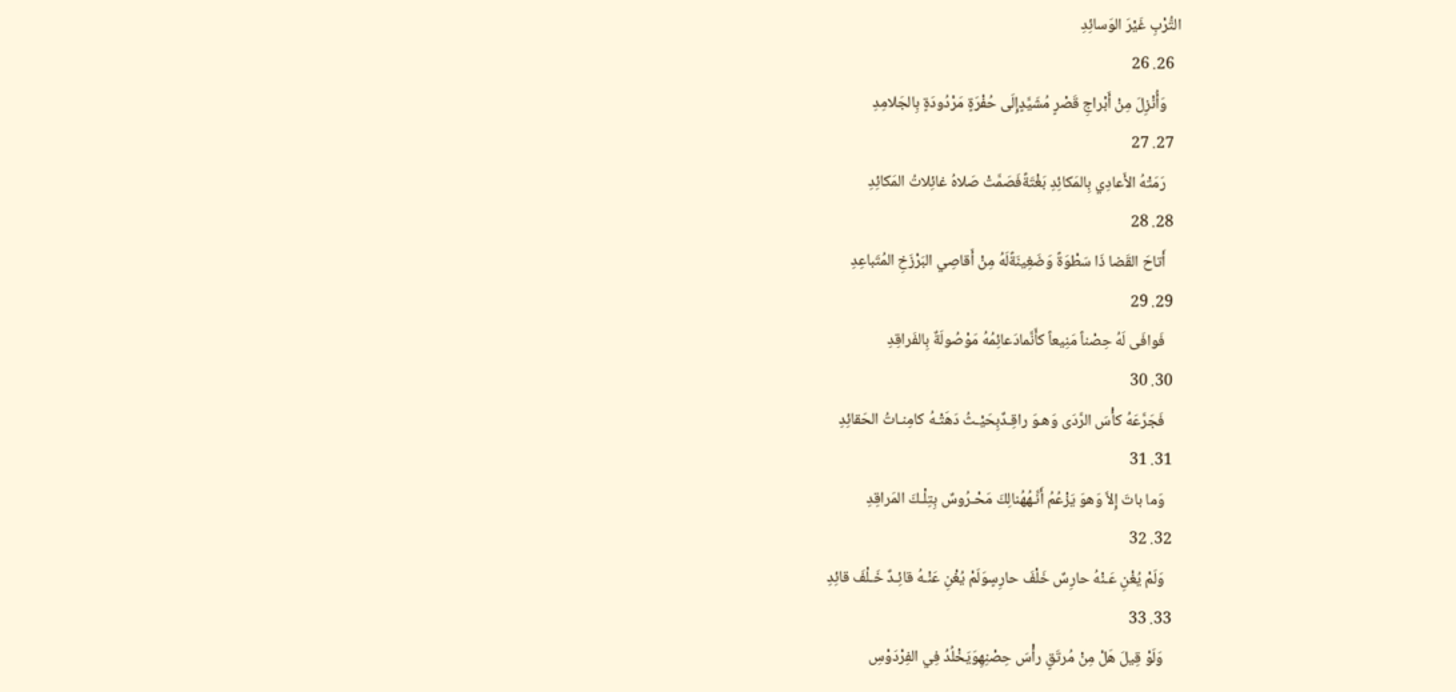التُّرْبِ غَيْرَ الوَسائِدِ
  26. 26
    وَأُنْزِلَ مِنْ أَبْراجِ قَصْرٍ مُشَيَّدٍإِلَى حُفْرَةٍ مَرْدُودَةٍ بِالجَلامِدِ
  27. 27
    رَمَتْهُ الأَعادِي بِالمَكائِدِ بَغْتَةًفَصَمَّتْ صَلاهُ غائِلاتُ المَكائِدِ
  28. 28
    أَتاحَ القَضا ذَا سَطْوَةً وَضَغِينَةًلَهُ مِنْ أَقاصِي البَرْزَخِ المُتَباعِدِ
  29. 29
    فَوافَى لَهُ حِصْناً مَنِيعاً كأَنَّمادَعائِمُهُ مَوْصُولَةٌ بِالفَراقِدِ
  30. 30
    فَجَرَّعَهُ كأْسَ الرَّدَى وَهـوَ راقِـدٌبِحَيْـثُ دَهَتْـهُ كامِنـاتُ الحَقائِدِ
  31. 31
    وَما باتَ إِلاَّ وَهوَ يَزْعُمُ أَنَّـهُهُنالِكَ مَحْـرُوسٌ بِتِلْـكَ المَراقِدِ
  32. 32
    وَلَمْ يُغْنِ عَـنْهُ حارِسٌ خَلْفَ حارِسٍوَلَمْ يُغْنِ عَنْـهُ قائِـدٌ خَـلْفَ قائِدِ
  33. 33
    وَلَوْ قِيلَ هَلْ مِنْ مُرتَقٍ رأْسَ حِصْنِهِوَيَخْلُدُ فِي الفِرْدَوْسِ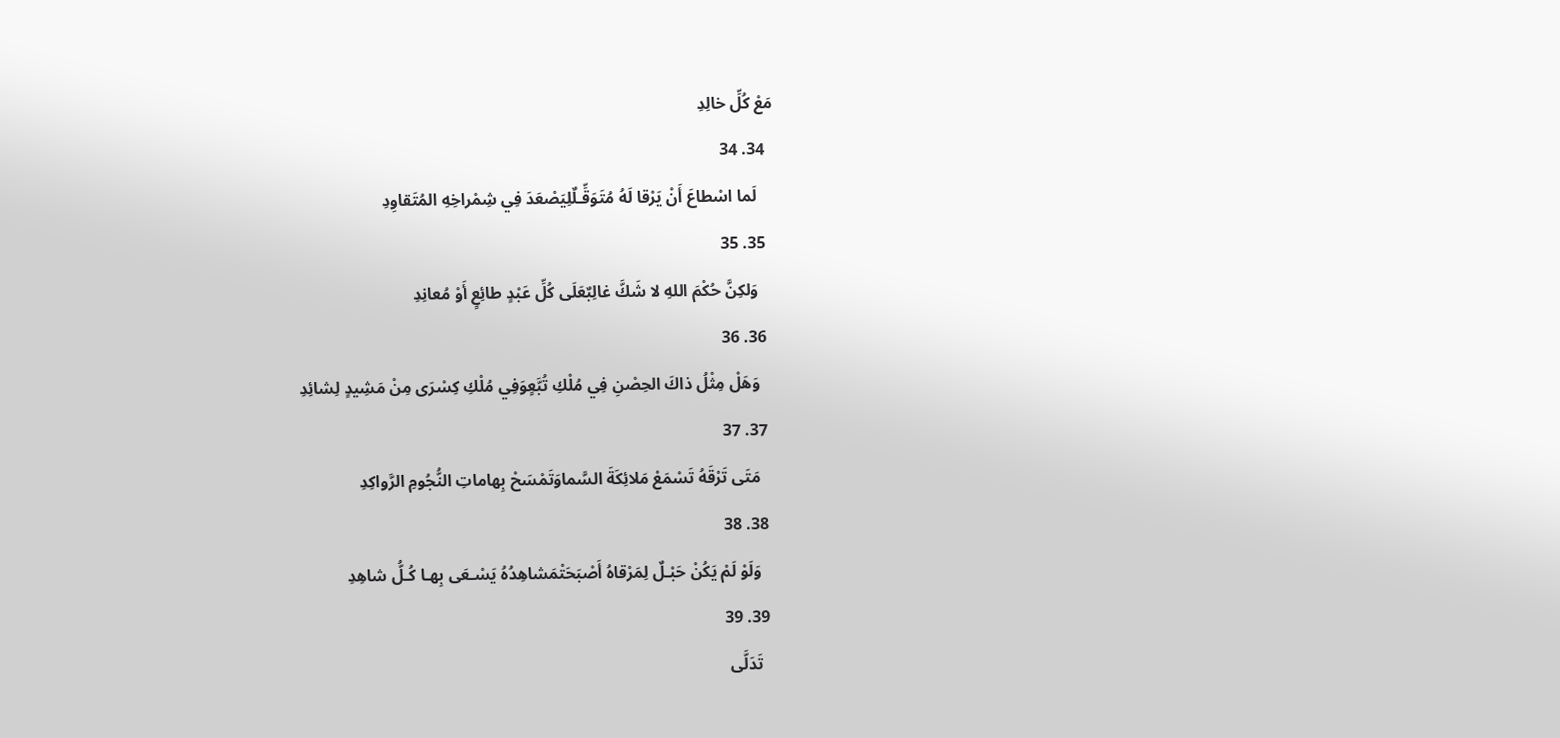مَعْ كُلِّ خالِدِ
  34. 34
    لَما اسْطاعَ أَنْ يَرْقا لَهُ مُتَوَقِّـلٌلِيَصْعَدَ فِي شِمْراخِهِ المُتَقاوِدِ
  35. 35
    وَلكِنَّ حُكْمَ اللهِ لا شَكَّ غالِبٌعَلَى كُلِّ عَبْدٍ طائِعٍ أَوْ مُعانِدِ
  36. 36
    وَهَلْ مِثْلُ ذاكَ الحِصْنِ فِي مُلْكِ تُبَّعٍوَفِي مُلْكِ كِسْرَى مِنْ مَشِيدٍ لِشائِدِ
  37. 37
    مَتَى تَرْقَهُ تَسْمَعْ مَلائِكَةَ السَّماوَتَمْسَحْ بِهاماتِ النُّجُومِ الرَّواكِدِ
  38. 38
    وَلَوْ لَمْ يَكُنْ حَبْـلٌ لِمَرْقاهُ أَصْبَحَتْمَشاهِدُهُ يَسْـعَى بِهـا كُـلُّ شاهِدِ
  39. 39
    تَدَلَّى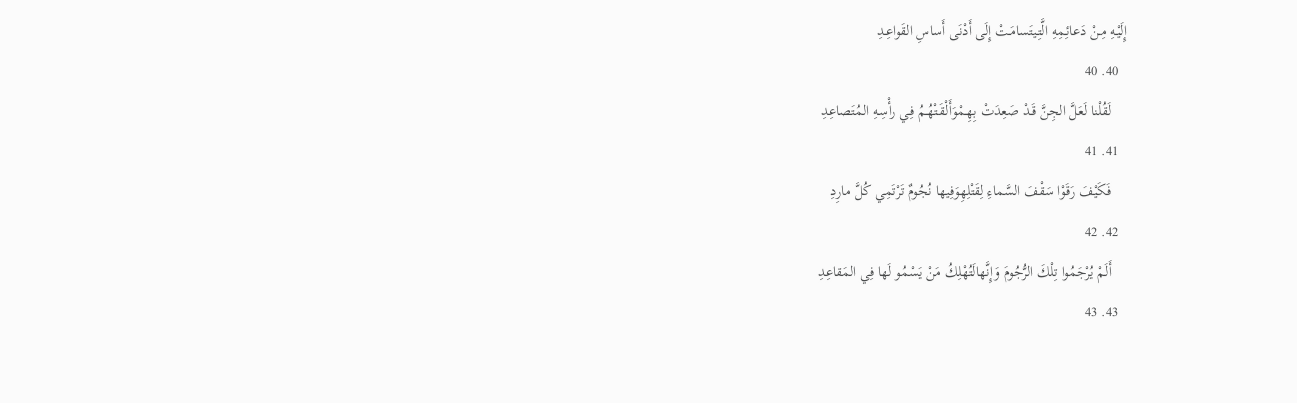إِلَيْـهِ مِـنْ دَعائِـمِهِ الَّتِـيتَسامَـتْ إِلَى أَدْنَى أَساسِ القَواعِـدِ
  40. 40
    لَقُلْنا لَعَلَّ الجِنَّ قَـدْ صَعِدَتْ بِهِـمْوَأَلْقَـتْهُـمُ فِـي رأْسِـهِ المُتَصاعِدِ
  41. 41
    فَكَيْفَ رَقَوْا سَقْفَ السَّماءِ لِقَتْلِهِوَفِيها نُجُومٌ تَرْتَمِي كُلَّ مارِدِ
  42. 42
    أَلَمْ يُرْجَمُوا تِلْكَ الرُّجُومَ وَإِنَّهالَتُهْلِكُ مَنْ يَسْمُو لَها فِي المَقاعِدِ
  43. 43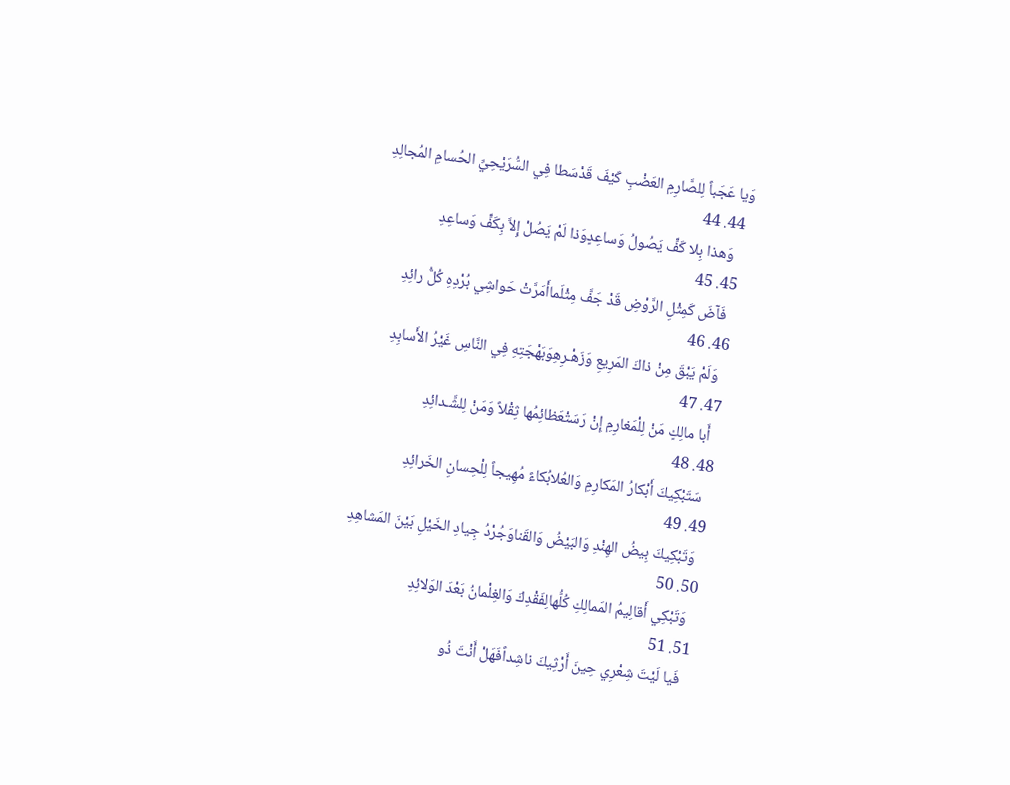وَيا عَجَباً لِلصَّارِمِ العَضْبِ كَيْفَ قَدْسَطا فِي السُّرَيْحِيِّ الحُسامِ المُجالِدِ
  44. 44
    وَهذا بِلا كَفٍّ يَصُولُ وَساعِدٍوَذا لَمْ يَصُلْ إِلاَّ بِكَفٍّ وَساعِدِ
  45. 45
    فَآضَ كَمِثْلِ الرَّوْضِ قَدْ جَفَّ مِثْلَماأَمَرَّتْ حَواشِي بُرْدِهِ كُلُّ رائِدِ
  46. 46
    وَلَمْ يَبْقَ مِنْ ذاكَ المَرِيعِ وَزَهْـرِهِوَبَهْجَتِهِ فِي النَّاسِ غَيْرُ الأَسابِدِ
  47. 47
    أَبا مالِكٍ مَنْ لِلْمَغارِمِ إِنْ رَسَتْعَظائِمُها ثِقْلاً وَمَنْ لِلشَّـدائِدِ
  48. 48
    سَتَبْكِيكَ أَبْكارُ المَكارِمِ وَالعُلابُكاءً مُهِيجاً لِلْحِسانِ الخَرائِدِ
  49. 49
    وَتَبْكِيكَ بِيضُ الهِنْدِ وَالبَيْضُ وَالقَناوَجُرْدُ جِيادِ الخَيْلِ بَيْنَ المَشاهِدِ
  50. 50
    وَتَبْكِي أَقالِيمُ المَمالِكِ كُلُّهالِفَقْدِكَ وَالغِلْمانُ بَعْدَ الوَلائِدِ
  51. 51
    فَيا لَيْتَ شِعْرِي حِينَ أَرْثِيكَ ناشِداًفَهَلْ أَنْتَ ذُو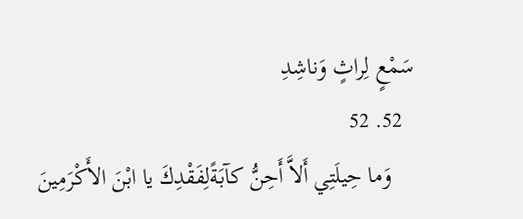سَمْعٍ لِراثٍ وَناشِدِ
  52. 52
    وَما حِيلَتِي أَلاَّ أَحِنُّ كآبَةًلِفَقْدِكَ يا ابْنَ الأَكْرَمِينَ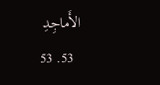الأَماجِدِ
  53. 53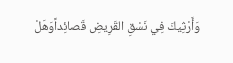وَأَرْثِيكَ فِي نَسْقِ القَرِيضِ قَصائِداًوَهَلْ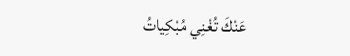عَنْكَ تُغْنِي مُبْكِياتُ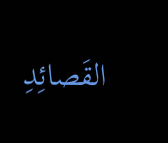القَصائِدِ